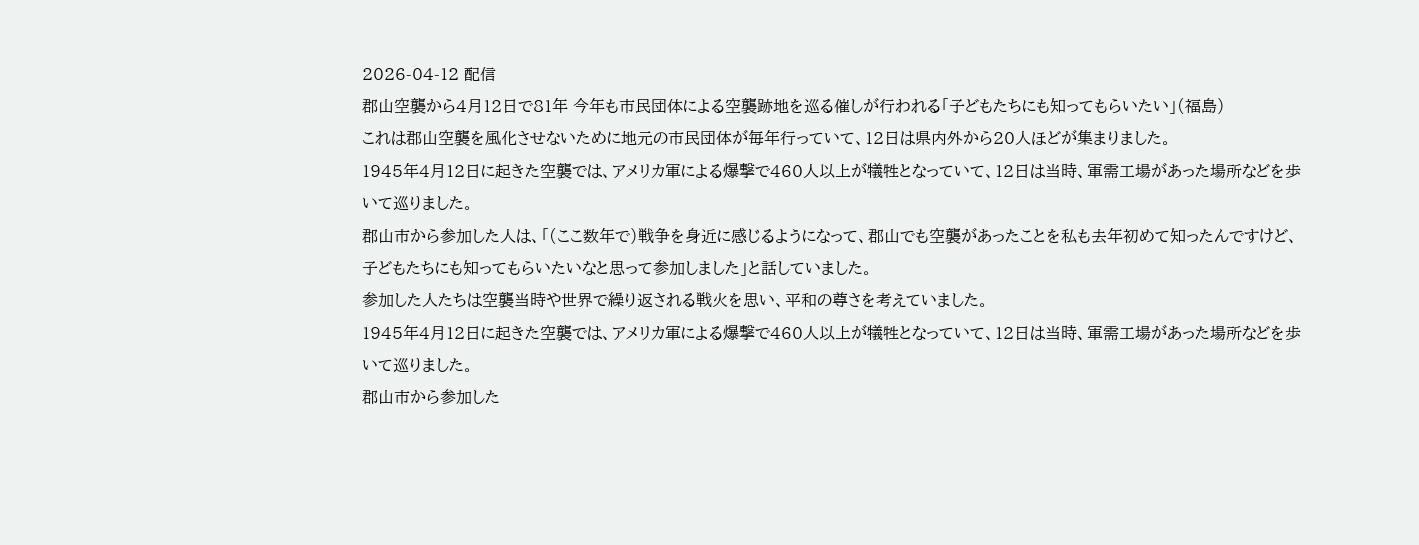2026-04-12 配信
郡山空襲から4月12日で81年 今年も市民団体による空襲跡地を巡る催しが行われる「子どもたちにも知ってもらいたい」(福島)
これは郡山空襲を風化させないために地元の市民団体が毎年行っていて、12日は県内外から20人ほどが集まりました。
1945年4月12日に起きた空襲では、アメリカ軍による爆撃で460人以上が犠牲となっていて、12日は当時、軍需工場があった場所などを歩いて巡りました。
郡山市から参加した人は、「(ここ数年で)戦争を身近に感じるようになって、郡山でも空襲があったことを私も去年初めて知ったんですけど、子どもたちにも知ってもらいたいなと思って参加しました」と話していました。
参加した人たちは空襲当時や世界で繰り返される戦火を思い、平和の尊さを考えていました。
1945年4月12日に起きた空襲では、アメリカ軍による爆撃で460人以上が犠牲となっていて、12日は当時、軍需工場があった場所などを歩いて巡りました。
郡山市から参加した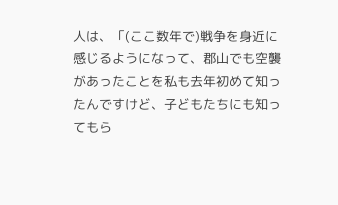人は、「(ここ数年で)戦争を身近に感じるようになって、郡山でも空襲があったことを私も去年初めて知ったんですけど、子どもたちにも知ってもら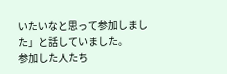いたいなと思って参加しました」と話していました。
参加した人たち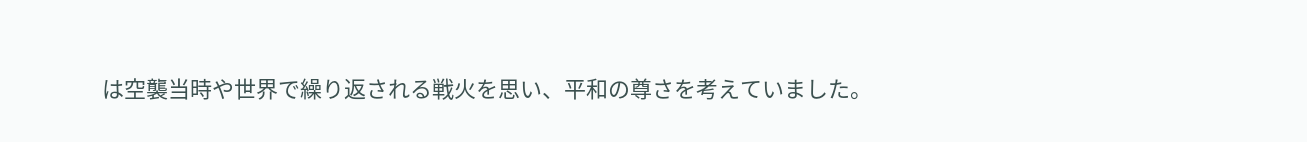は空襲当時や世界で繰り返される戦火を思い、平和の尊さを考えていました。